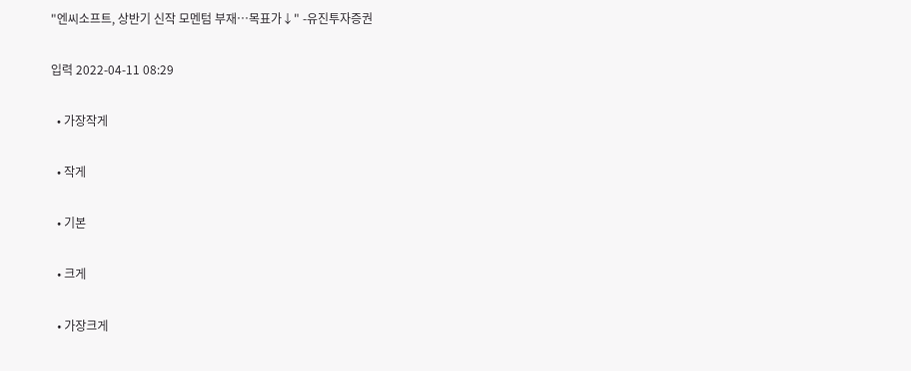"엔씨소프트, 상반기 신작 모멘텀 부재…목표가↓" -유진투자증권

입력 2022-04-11 08:29

  • 가장작게

  • 작게

  • 기본

  • 크게

  • 가장크게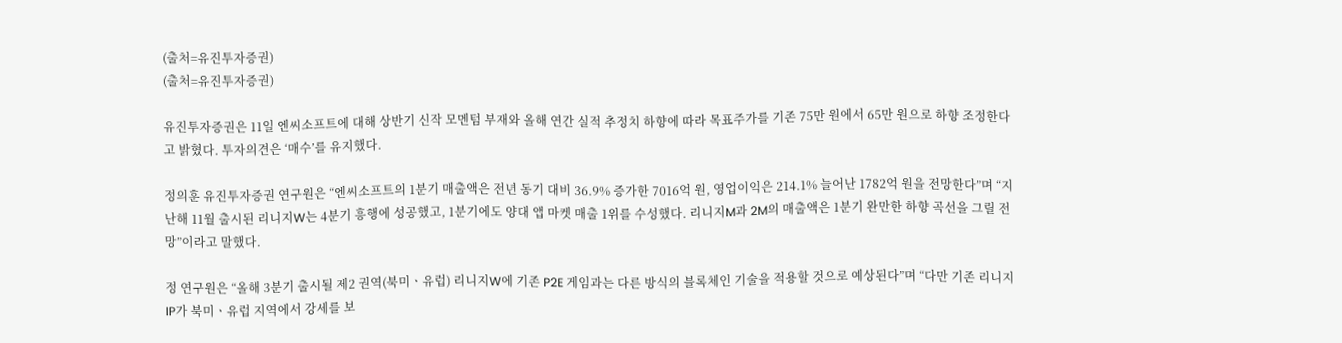(출처=유진투자증권)
(출처=유진투자증권)

유진투자증권은 11일 엔씨소프트에 대해 상반기 신작 모멘텀 부재와 올해 연간 실적 추정치 하향에 따라 목표주가를 기존 75만 원에서 65만 원으로 하향 조정한다고 밝혔다. 투자의견은 ‘매수’를 유지했다.

정의훈 유진투자증권 연구원은 “엔씨소프트의 1분기 매출액은 전년 동기 대비 36.9% 증가한 7016억 원, 영업이익은 214.1% 늘어난 1782억 원을 전망한다”며 “지난해 11월 출시된 리니지W는 4분기 흥행에 성공했고, 1분기에도 양대 앱 마켓 매출 1위를 수성했다. 리니지M과 2M의 매출액은 1분기 완만한 하향 곡선을 그릴 전망”이라고 말했다.

정 연구원은 “올해 3분기 출시될 제2 권역(북미ㆍ유럽) 리니지W에 기존 P2E 게임과는 다른 방식의 블록체인 기술을 적용할 것으로 예상된다”며 “다만 기존 리니지 IP가 북미ㆍ유럽 지역에서 강세를 보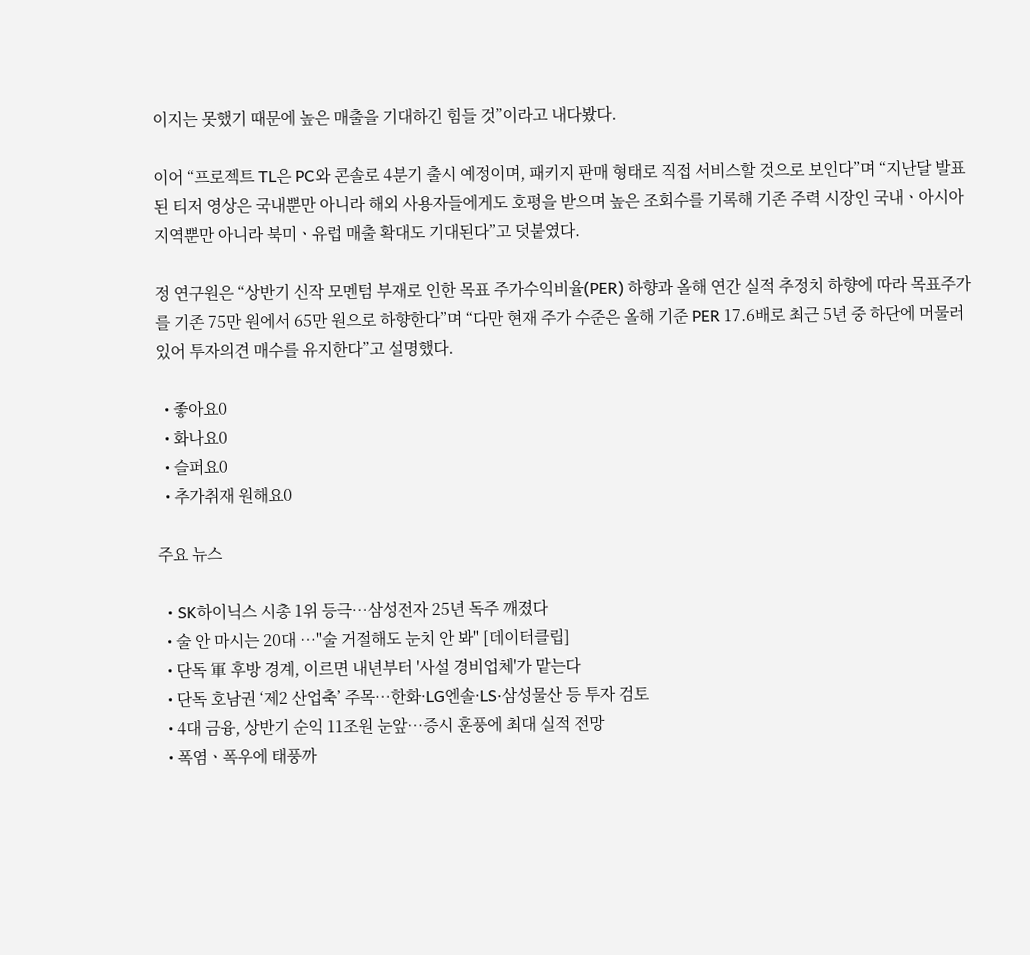이지는 못했기 때문에 높은 매출을 기대하긴 힘들 것”이라고 내다봤다.

이어 “프로젝트 TL은 PC와 콘솔로 4분기 출시 예정이며, 패키지 판매 형태로 직접 서비스할 것으로 보인다”며 “지난달 발표된 티저 영상은 국내뿐만 아니라 해외 사용자들에게도 호평을 받으며 높은 조회수를 기록해 기존 주력 시장인 국내ㆍ아시아 지역뿐만 아니라 북미ㆍ유럽 매출 확대도 기대된다”고 덧붙였다.

정 연구원은 “상반기 신작 모멘텀 부재로 인한 목표 주가수익비율(PER) 하향과 올해 연간 실적 추정치 하향에 따라 목표주가를 기존 75만 원에서 65만 원으로 하향한다”며 “다만 현재 주가 수준은 올해 기준 PER 17.6배로 최근 5년 중 하단에 머물러 있어 투자의견 매수를 유지한다”고 설명했다.

  • 좋아요0
  • 화나요0
  • 슬퍼요0
  • 추가취재 원해요0

주요 뉴스

  • SK하이닉스 시총 1위 등극…삼성전자 25년 독주 깨졌다
  • 술 안 마시는 20대 …"술 거절해도 눈치 안 봐" [데이터클립]
  • 단독 軍 후방 경계, 이르면 내년부터 '사설 경비업체'가 맡는다
  • 단독 호남권 ‘제2 산업축’ 주목…한화·LG엔솔·LS·삼성물산 등 투자 검토
  • 4대 금융, 상반기 순익 11조원 눈앞⋯증시 훈풍에 최대 실적 전망
  • 폭염ㆍ폭우에 태풍까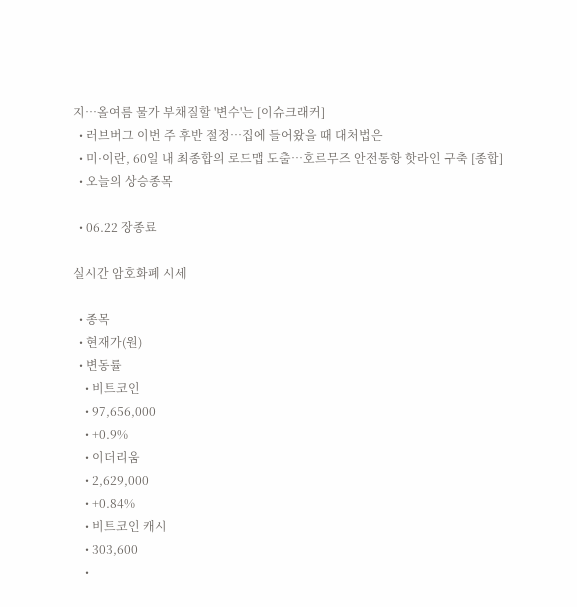지⋯올여름 물가 부채질할 '변수'는 [이슈크래커]
  • 러브버그 이번 주 후반 절정⋯집에 들어왔을 때 대처법은
  • 미·이란, 60일 내 최종합의 로드맵 도출…호르무즈 안전통항 핫라인 구축 [종합]
  • 오늘의 상승종목

  • 06.22 장종료

실시간 암호화폐 시세

  • 종목
  • 현재가(원)
  • 변동률
    • 비트코인
    • 97,656,000
    • +0.9%
    • 이더리움
    • 2,629,000
    • +0.84%
    • 비트코인 캐시
    • 303,600
    •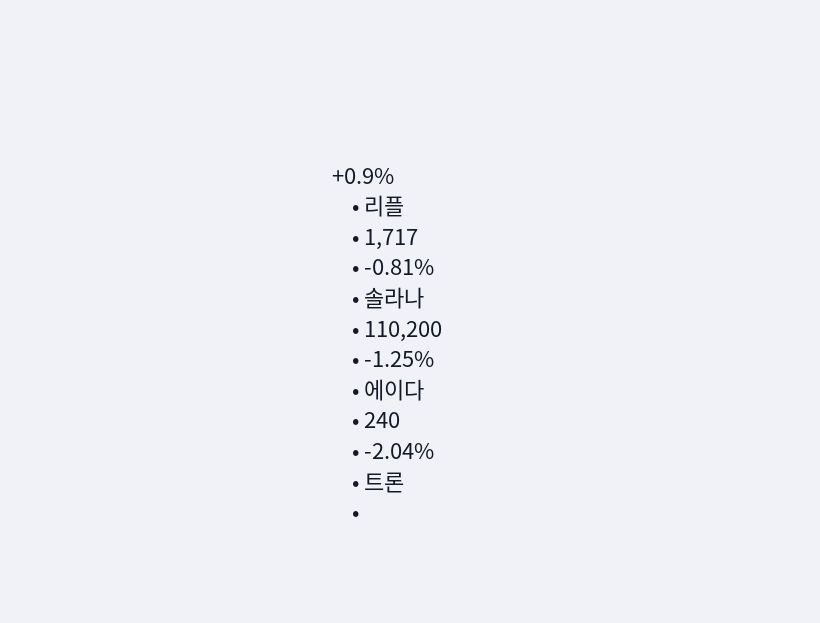+0.9%
    • 리플
    • 1,717
    • -0.81%
    • 솔라나
    • 110,200
    • -1.25%
    • 에이다
    • 240
    • -2.04%
    • 트론
    •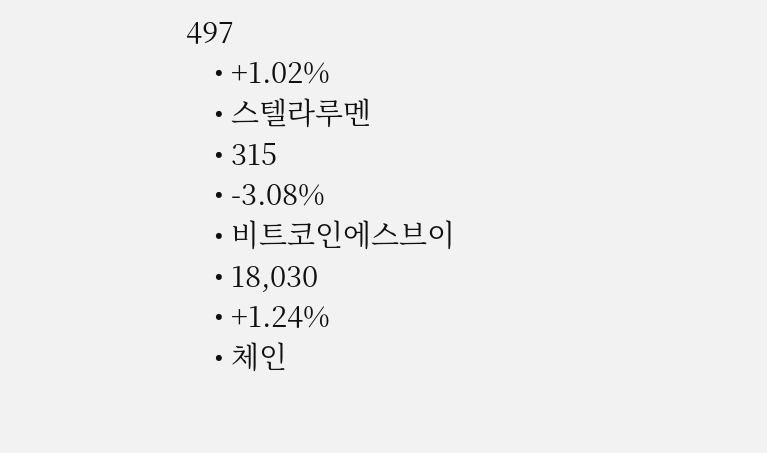497
    • +1.02%
    • 스텔라루멘
    • 315
    • -3.08%
    • 비트코인에스브이
    • 18,030
    • +1.24%
    • 체인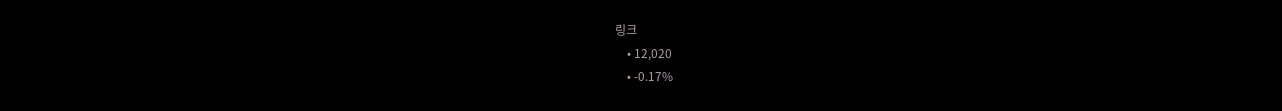링크
    • 12,020
    • -0.17%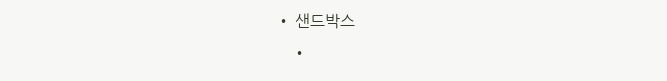• 샌드박스
    •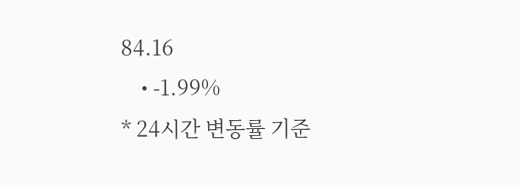84.16
    • -1.99%
* 24시간 변동률 기준